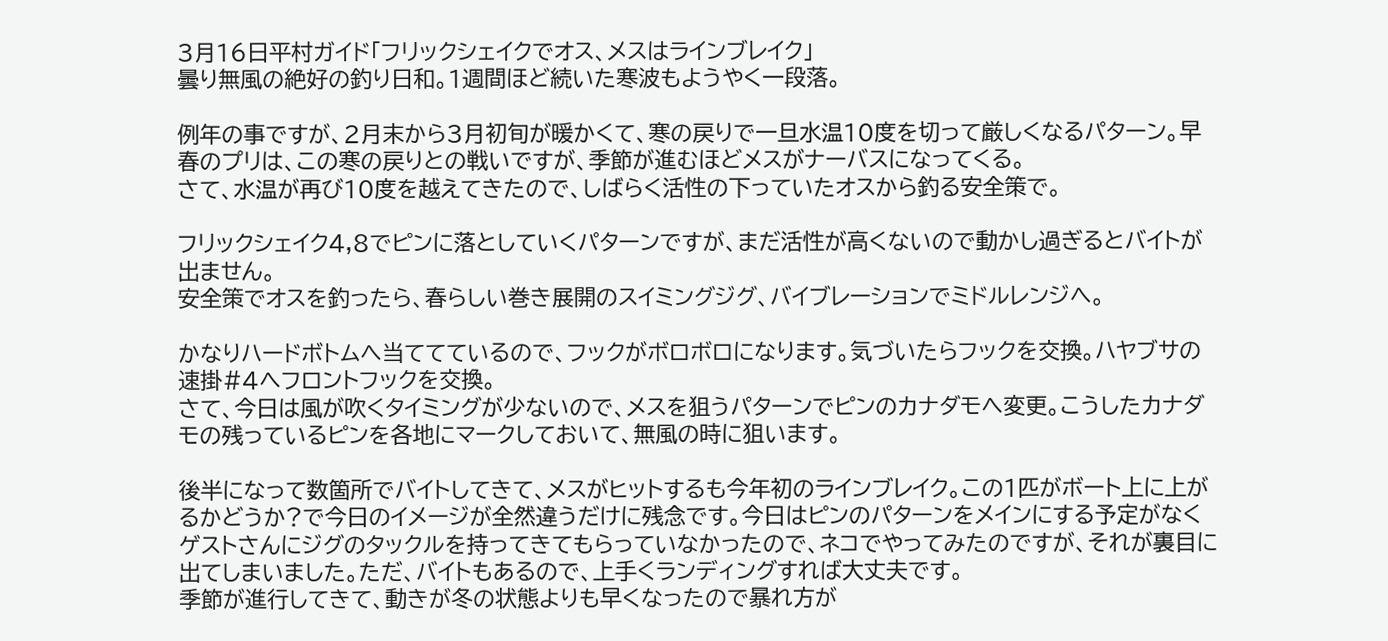3月16日平村ガイド「フリックシェイクでオス、メスはラインブレイク」
曇り無風の絶好の釣り日和。1週間ほど続いた寒波もようやく一段落。

例年の事ですが、2月末から3月初旬が暖かくて、寒の戻りで一旦水温10度を切って厳しくなるパターン。早春のプリは、この寒の戻りとの戦いですが、季節が進むほどメスがナーバスになってくる。
さて、水温が再び10度を越えてきたので、しばらく活性の下っていたオスから釣る安全策で。

フリックシェイク4,8でピンに落としていくパターンですが、まだ活性が高くないので動かし過ぎるとバイトが出ません。
安全策でオスを釣ったら、春らしい巻き展開のスイミングジグ、バイブレーションでミドルレンジへ。

かなりハードボトムへ当ててているので、フックがボロボロになります。気づいたらフックを交換。ハヤブサの速掛#4へフロントフックを交換。
さて、今日は風が吹くタイミングが少ないので、メスを狙うパターンでピンのカナダモへ変更。こうしたカナダモの残っているピンを各地にマークしておいて、無風の時に狙います。

後半になって数箇所でバイトしてきて、メスがヒットするも今年初のラインブレイク。この1匹がボート上に上がるかどうか?で今日のイメージが全然違うだけに残念です。今日はピンのパターンをメインにする予定がなくゲストさんにジグのタックルを持ってきてもらっていなかったので、ネコでやってみたのですが、それが裏目に出てしまいました。ただ、バイトもあるので、上手くランディングすれば大丈夫です。
季節が進行してきて、動きが冬の状態よりも早くなったので暴れ方が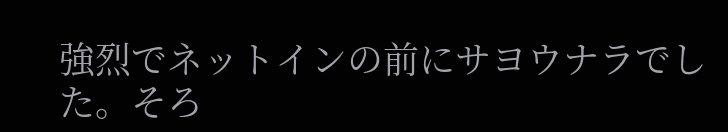強烈でネットインの前にサヨウナラでした。そろ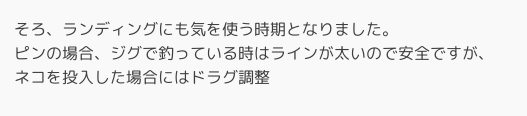そろ、ランディングにも気を使う時期となりました。
ピンの場合、ジグで釣っている時はラインが太いので安全ですが、ネコを投入した場合にはドラグ調整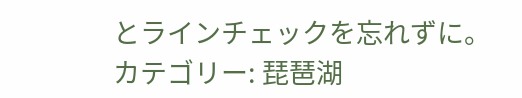とラインチェックを忘れずに。
カテゴリー: 琵琶湖